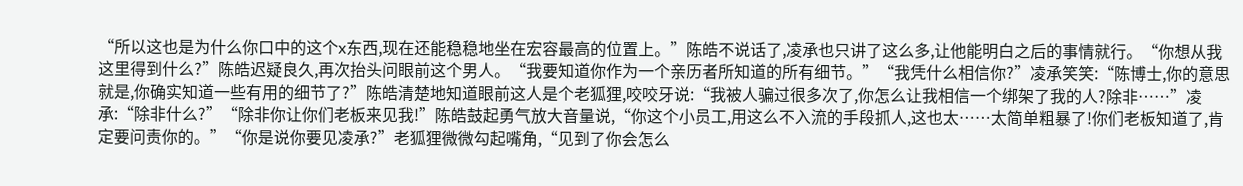“所以这也是为什么你口中的这个x东西,现在还能稳稳地坐在宏容最高的位置上。”陈皓不说话了,凌承也只讲了这么多,让他能明白之后的事情就行。“你想从我这里得到什么?”陈皓迟疑良久,再次抬头问眼前这个男人。“我要知道你作为一个亲历者所知道的所有细节。”“我凭什么相信你?”凌承笑笑:“陈博士,你的意思就是,你确实知道一些有用的细节了?”陈皓清楚地知道眼前这人是个老狐狸,咬咬牙说:“我被人骗过很多次了,你怎么让我相信一个绑架了我的人?除非……”凌承:“除非什么?”“除非你让你们老板来见我!”陈皓鼓起勇气放大音量说,“你这个小员工,用这么不入流的手段抓人,这也太……太简单粗暴了!你们老板知道了,肯定要问责你的。”“你是说你要见凌承?”老狐狸微微勾起嘴角,“见到了你会怎么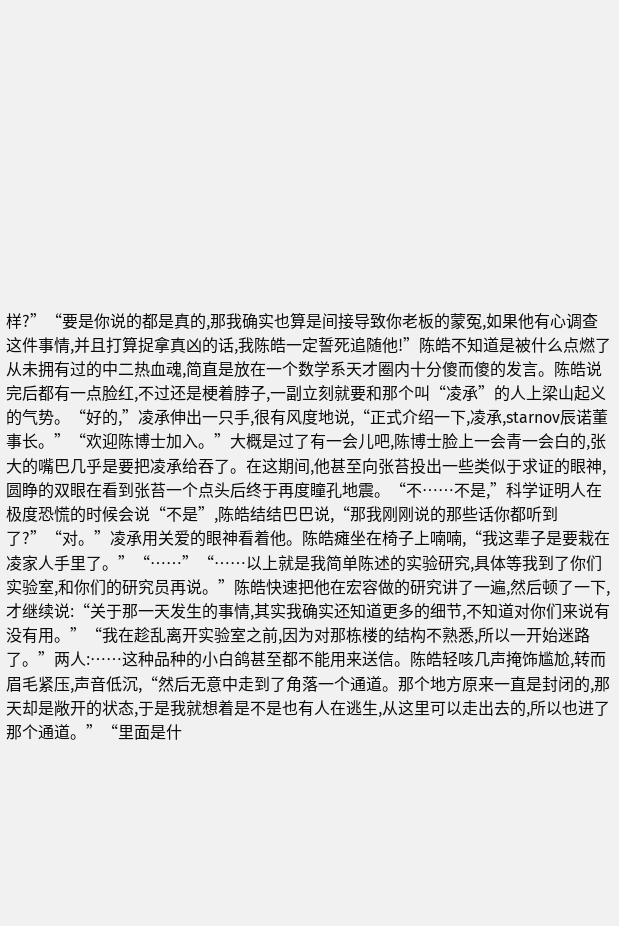样?”“要是你说的都是真的,那我确实也算是间接导致你老板的蒙冤,如果他有心调查这件事情,并且打算捉拿真凶的话,我陈皓一定誓死追随他!”陈皓不知道是被什么点燃了从未拥有过的中二热血魂,简直是放在一个数学系天才圈内十分傻而傻的发言。陈皓说完后都有一点脸红,不过还是梗着脖子,一副立刻就要和那个叫“凌承”的人上梁山起义的气势。“好的,”凌承伸出一只手,很有风度地说,“正式介绍一下,凌承,starnov辰诺董事长。”“欢迎陈博士加入。”大概是过了有一会儿吧,陈博士脸上一会青一会白的,张大的嘴巴几乎是要把凌承给吞了。在这期间,他甚至向张苔投出一些类似于求证的眼神,圆睁的双眼在看到张苔一个点头后终于再度瞳孔地震。“不……不是,”科学证明人在极度恐慌的时候会说“不是”,陈皓结结巴巴说,“那我刚刚说的那些话你都听到了?”“对。”凌承用关爱的眼神看着他。陈皓瘫坐在椅子上喃喃,“我这辈子是要栽在凌家人手里了。”“……”“……以上就是我简单陈述的实验研究,具体等我到了你们实验室,和你们的研究员再说。”陈皓快速把他在宏容做的研究讲了一遍,然后顿了一下,才继续说:“关于那一天发生的事情,其实我确实还知道更多的细节,不知道对你们来说有没有用。”“我在趁乱离开实验室之前,因为对那栋楼的结构不熟悉,所以一开始迷路了。”两人:……这种品种的小白鸽甚至都不能用来送信。陈皓轻咳几声掩饰尴尬,转而眉毛紧压,声音低沉,“然后无意中走到了角落一个通道。那个地方原来一直是封闭的,那天却是敞开的状态,于是我就想着是不是也有人在逃生,从这里可以走出去的,所以也进了那个通道。”“里面是什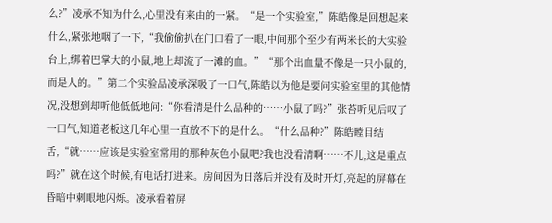么?”凌承不知为什么,心里没有来由的一紧。“是一个实验室,”陈皓像是回想起来什么,紧张地咽了一下,“我偷偷扒在门口看了一眼,中间那个至少有两米长的大实验台上,绑着巴掌大的小鼠,地上却流了一滩的血。”“那个出血量不像是一只小鼠的,而是人的。”第二个实验品凌承深吸了一口气,陈皓以为他是要问实验室里的其他情况,没想到却听他低低地问:“你看清是什么品种的……小鼠了吗?”张苔听见后叹了一口气,知道老板这几年心里一直放不下的是什么。“什么品种?”陈皓瞠目结舌,“就……应该是实验室常用的那种灰色小鼠吧?我也没看清啊……不儿,这是重点吗?”就在这个时候,有电话打进来。房间因为日落后并没有及时开灯,亮起的屏幕在昏暗中刺眼地闪烁。凌承看着屏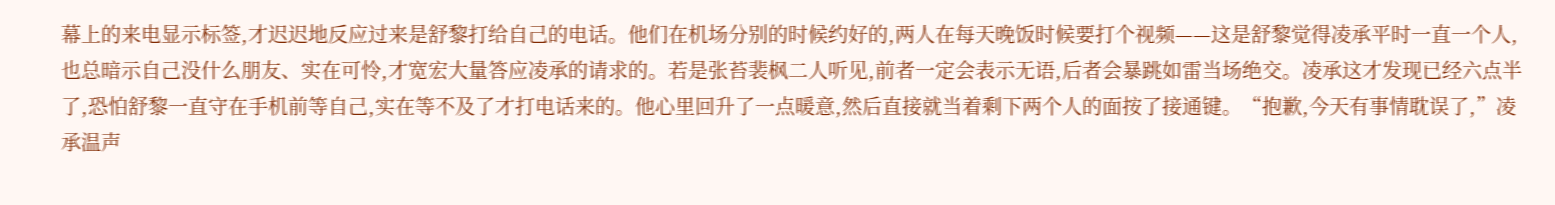幕上的来电显示标签,才迟迟地反应过来是舒黎打给自己的电话。他们在机场分别的时候约好的,两人在每天晚饭时候要打个视频——这是舒黎觉得凌承平时一直一个人,也总暗示自己没什么朋友、实在可怜,才宽宏大量答应凌承的请求的。若是张苔裴枫二人听见,前者一定会表示无语,后者会暴跳如雷当场绝交。凌承这才发现已经六点半了,恐怕舒黎一直守在手机前等自己,实在等不及了才打电话来的。他心里回升了一点暖意,然后直接就当着剩下两个人的面按了接通键。“抱歉,今天有事情耽误了,”凌承温声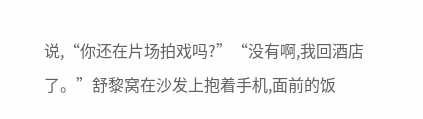说,“你还在片场拍戏吗?”“没有啊,我回酒店了。”舒黎窝在沙发上抱着手机,面前的饭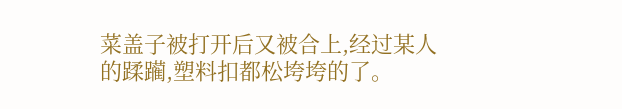菜盖子被打开后又被合上,经过某人的蹂躏,塑料扣都松垮垮的了。